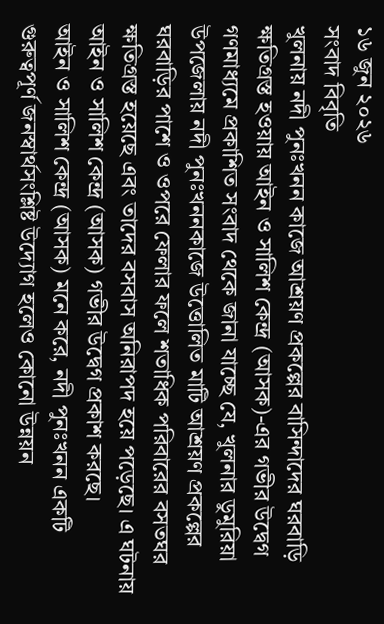১৬ জুন ২০২৬
সংবাদ বিবৃতি
খুলনায় নদী পুনঃখনন কাজে আশ্রয়ণ প্রকল্পের বাসিন্দাদের ঘরবাড়ি ক্ষতিগ্রস্ত হওয়ায় আইন ও সালিশ কেন্দ্র (আসক)-এর গভীর উদ্বেগ
গণমাধ্যমে প্রকাশিত সংবাদ থেকে জানা যাচ্ছে যে, খুলনার ডুমুরিয়া উপজেলায় নদী পুনঃখননকাজে উত্তোলিত মাটি আশ্রয়ণ প্রকল্পের ঘরবাড়ির পাশে ও ওপরে ফেলার ফলে শতাধিক পরিবারের বসতঘর ক্ষতিগ্রস্ত হয়েছে এবং তাদের বসবাস অনিরাপদ হয়ে পড়েছে। এ ঘটনায় আইন ও সালিশ কেন্দ্র (আসক) গভীর উদ্বেগ প্রকাশ করছে।
আইন ও সালিশ কেন্দ্র (আসক) মনে করে, নদী পুনঃখনন একটি গুরুত্বপূর্ণ জনস্বার্থসংশ্লিষ্ট উদ্যোগ হলেও কোনো উন্নয়ন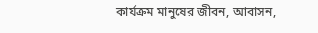কার্যক্রম মানুষের জীবন, আবাসন,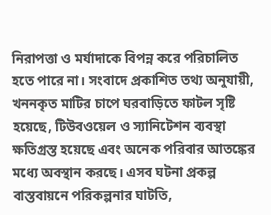নিরাপত্তা ও মর্যাদাকে বিপন্ন করে পরিচালিত হতে পারে না। সংবাদে প্রকাশিত তথ্য অনুযায়ী, খননকৃত মাটির চাপে ঘরবাড়িতে ফাটল সৃষ্টি হয়েছে, টিউবওয়েল ও স্যানিটেশন ব্যবস্থা ক্ষতিগ্রস্ত হয়েছে এবং অনেক পরিবার আতঙ্কের মধ্যে অবস্থান করছে। এসব ঘটনা প্রকল্প বাস্তবায়নে পরিকল্পনার ঘাটতি,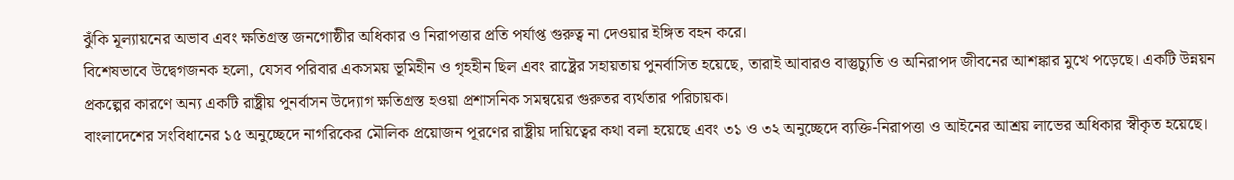ঝুঁকি মূল্যায়নের অভাব এবং ক্ষতিগ্রস্ত জনগোষ্ঠীর অধিকার ও নিরাপত্তার প্রতি পর্যাপ্ত গুরুত্ব না দেওয়ার ইঙ্গিত বহন করে।
বিশেষভাবে উদ্বেগজনক হলো, যেসব পরিবার একসময় ভূমিহীন ও গৃহহীন ছিল এবং রাষ্ট্রের সহায়তায় পুনর্বাসিত হয়েছে, তারাই আবারও বাস্তুচ্যুতি ও অনিরাপদ জীবনের আশঙ্কার মুখে পড়েছে। একটি উন্নয়ন প্রকল্পের কারণে অন্য একটি রাষ্ট্রীয় পুনর্বাসন উদ্যোগ ক্ষতিগ্রস্ত হওয়া প্রশাসনিক সমন্বয়ের গুরুতর ব্যর্থতার পরিচায়ক।
বাংলাদেশের সংবিধানের ১৫ অনুচ্ছেদে নাগরিকের মৌলিক প্রয়োজন পূরণের রাষ্ট্রীয় দায়িত্বের কথা বলা হয়েছে এবং ৩১ ও ৩২ অনুচ্ছেদে ব্যক্তি-নিরাপত্তা ও আইনের আশ্রয় লাভের অধিকার স্বীকৃত হয়েছে।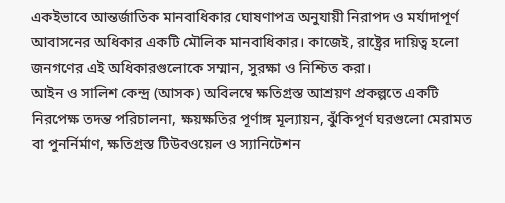একইভাবে আন্তর্জাতিক মানবাধিকার ঘোষণাপত্র অনুযায়ী নিরাপদ ও মর্যাদাপূর্ণ আবাসনের অধিকার একটি মৌলিক মানবাধিকার। কাজেই, রাষ্ট্রের দায়িত্ব হলো জনগণের এই অধিকারগুলোকে সম্মান, সুরক্ষা ও নিশ্চিত করা।
আইন ও সালিশ কেন্দ্র (আসক) অবিলম্বে ক্ষতিগ্রস্ত আশ্রয়ণ প্রকল্পতে একটি নিরপেক্ষ তদন্ত পরিচালনা, ক্ষয়ক্ষতির পূর্ণাঙ্গ মূল্যায়ন, ঝুঁকিপূর্ণ ঘরগুলো মেরামত বা পুনর্নির্মাণ, ক্ষতিগ্রস্ত টিউবওয়েল ও স্যানিটেশন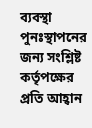ব্যবস্থা পুনঃস্থাপনের জন্য সংশ্লিষ্ট কর্তৃপক্ষের প্রতি আহ্বান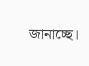জানাচ্ছে।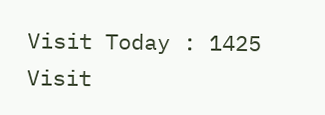Visit Today : 1425
Visit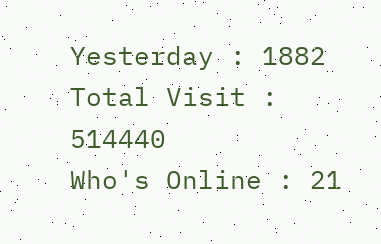Yesterday : 1882
Total Visit : 514440
Who's Online : 21